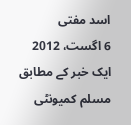اسد مفتی
6 اگست، 2012
ایک خبر کے مطابق مسلم کمیونٹی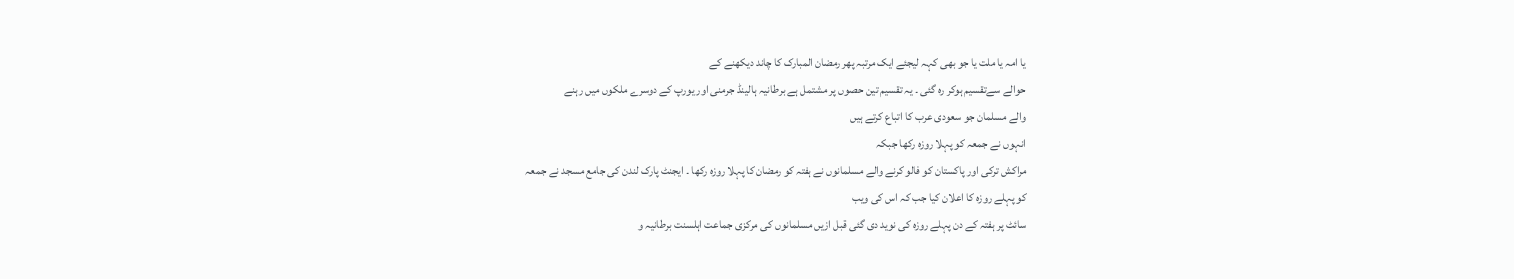یا امہ یا ملت یا جو بھی کہہ لیجئے ایک مرتبہ پھر رمضان المبارک کا چاند دیکھنے کے
حوالے سےتقسیم ہوکر رہ گئی ۔ یہ تقسیم تین حصوں پر مشتمل ہے برطانیہ ہالینڈ جرمنی اور یورپ کے دوسرے ملکوں میں رہنے
والے مسلمان جو سعودی عرب کا اتباع کرتے ہیں
انہوں نے جمعہ کو پہلا روزہ رکھا جبکہ
مراکش ترکی اور پاکستان کو فالو کرنے والے مسلمانوں نے ہفتہ کو رمضان کا پہلا روزہ رکھا ۔ ایجنٹ پارک لندن کی جامع مسجد نے جمعہ
کو پہلے روزہ کا اعلان کیا جب کہ اس کی ویب
سائٹ پر ہفتہ کے دن پہلے روزہ کی نوید دی گئی قبل ازیں مسلمانوں کی مرکزی جماعت اہلسنت برطانیہ و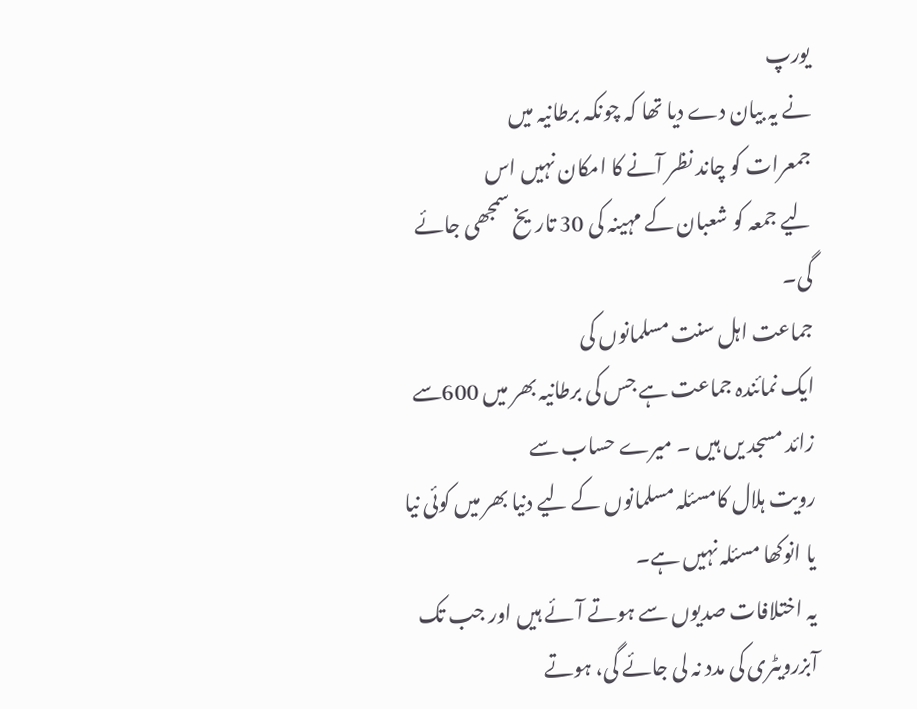یورپ
نے یہ بیان دے دیا تھا کہ چونکہ برطانیہ میں
جمعرات کو چاند نظر آنے کا امکان نہیں اس
لیے جمعہ کو شعبان کے مہینہ کی 30 تاریخ سمجھی جائے گی۔
جماعت اہل سنت مسلمانوں کی
ایک نمائندہ جماعت ہے جس کی برطانیہ بھر میں 600سے زائد مسجد یں ہیں ۔ میرے حساب سے
رویت ہلال کامسئلہ مسلمانوں کے لیے دنیا بھر میں کوئی نیا یا انوکھا مسئلہ نہیں ہے۔
یہ اختلافات صدیوں سے ہوتے آئے ہیں اور جب تک آبزرویٹری کی مدد نہ لی جائے گی، ہوتے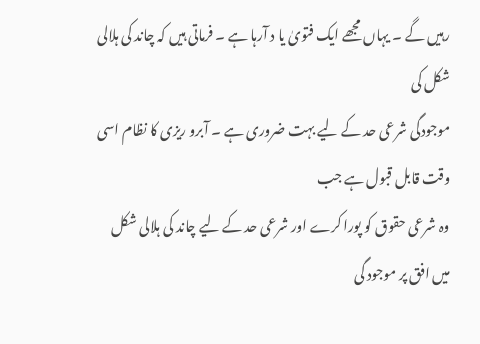رہیں گے ۔ یہاں مجھے ایک فتویٰ یا د آرہا ہے ۔ فرماتی ہیں کہ چاند کی ہلالی شکل کی
موجودگی شرعی حد کے لیے بہت ضروری ہے ۔ آبرو ریزی کا نظام اسی وقت قابل قبول ہے جب
وہ شرعی حقوق کو پورا کرے اور شرعی حد کے لیے چاند کی ہلالی شکل میں افق پر موجود گی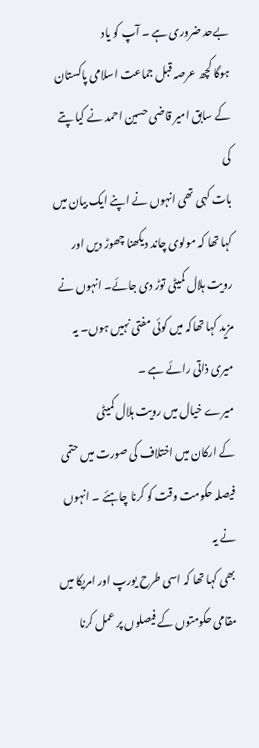بےحد ضروری ہے ۔ آپ کو یاد
ہوگا کچھ عرصہ قبل جماعت اسلامی پاکستان کے سابق امیر قاضی حسین احمد نے کیا پتے کی
بات کہی تھی انہوں نے اپنے ایک بیان میں کہا تھا کہ مولوی چاند دیکھنا چھوڑ دیں اور
رویت ہلال کمیٹی توڑ دی جائے۔ انہوں نے مزید کہا تھاکہ میں کوئی مفتی نہیں ہوں۔ یہ
میری ذاتی رائے ہے ۔
میرے خیال میں رویت ہلال کمیٹی
کے ارکان میں اختلاف کی صورت میں حتمی فیصلہ حکومت وقت کو کرنا چاہئے ۔ انہوں نے یہ
بھی کہا تھا کہ اسی طرح یورپ اور امریکا میں مقامی حکومتوں کے فیصلوں پر عمل کرنا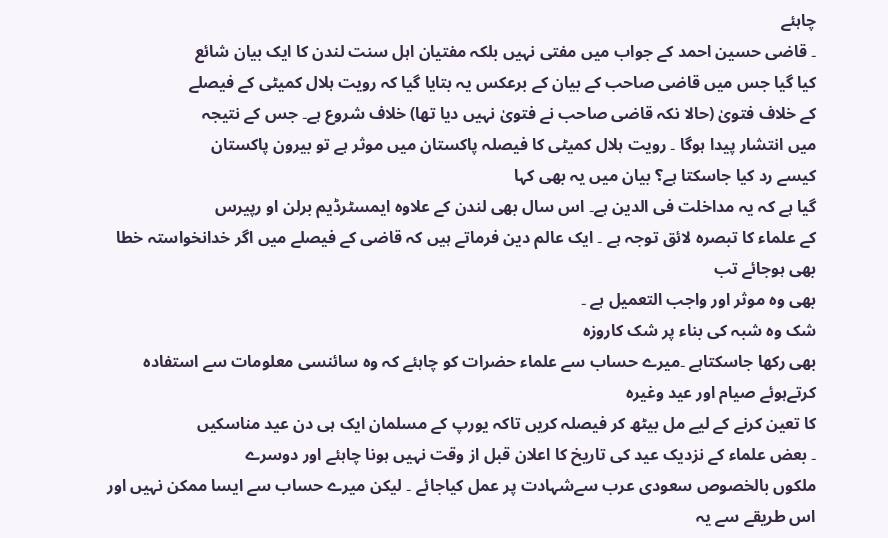چاہئے
۔ قاضی حسین احمد کے جواب میں مفتی نہیں بلکہ مفتیان اہل سنت لندن کا ایک بیان شائع
کیا گیا جس میں قاضی صاحب کے بیان کے برعکس یہ بتایا گیا کہ رویت ہلال کمیٹی کے فیصلے
کے خلاف فتویٰ (حالا نکہ قاضی صاحب نے فتویٰ نہیں دیا تھا) خلاف شروع ہے۔ جس کے نتیجہ
میں انتشار پیدا ہوگا ۔ رویت ہلال کمیٹی کا فیصلہ پاکستان میں موثر ہے تو بیرون پاکستان
کیسے رد کیا جاسکتا ہے؟ بیان میں یہ بھی کہا
گیا ہے کہ یہ مداخلت فی الدین ہے۔ اس سال بھی لندن کے علاوہ ایمسٹرڈیم برلن او رپیرس
کے علماء کا تبصرہ لائق توجہ ہے ۔ ایک عالم دین فرماتے ہیں کہ قاضی کے فیصلے میں اگر خدانخواستہ خطا بھی ہوجائے تب
بھی وہ موثر اور واجب التعمیل ہے ۔
شک وہ شبہ کی بناء پر شک کاروزہ
بھی رکھا جاسکتاہے ۔میرے حساب سے علماء حضرات کو چاہئے کہ وہ سائنسی معلومات سے استفادہ کرتےہوئے صیام اور عید وغیرہ
کا تعین کرنے کے لیے مل بیٹھ کر فیصلہ کریں تاکہ یورپ کے مسلمان ایک ہی دن عید مناسکیں
۔ بعض علماء کے نزدیک عید کی تاریخ کا اعلان قبل از وقت نہیں ہونا چاہئے اور دوسرے
ملکوں بالخصوص سعودی عرب سےشہادت پر عمل کیاجائے ۔ لیکن میرے حساب سے ایسا ممکن نہیں اور اس طریقے سے یہ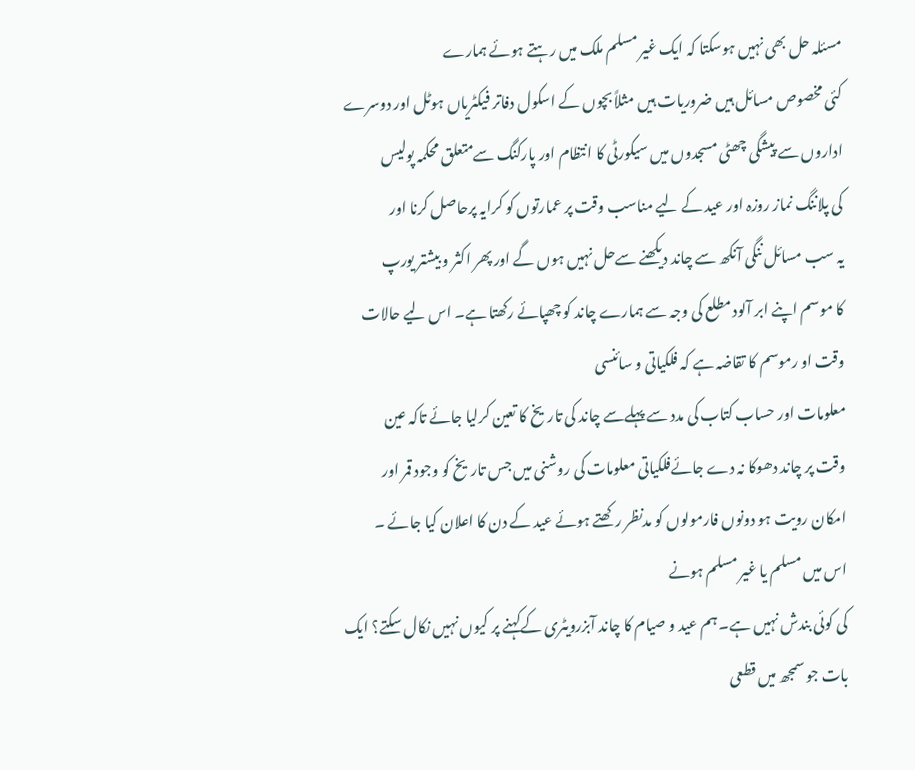مسئلہ حل بھی نہیں ہوسکتا کہ ایک غیر مسلم ملک میں رہتے ہوئے ہمارے
کئی مخصوص مسائل ہیں ضروریات ہیں مثلاً بچوں کے اسکول دفاتر فیکٹریاں ہوٹل اور دوسرے
اداروں سے پیشگی چھٹی مسجدوں میں سیکورٹی کا انتظام اور پارکنگ سےمتعلق محکمہ پولیس
کی پلاننگ نماز روزہ اور عید کے لیے مناسب وقت پر عمارتوں کو کرایہ پرحاصل کرنا اور
یہ سب مسائل ننگی آنکھ سے چاند دیکھنے سےحل نہیں ہوں گے اور پھر اکثر و بیشتر یورپ
کا موسم اپنے ابر آلود مطلع کی وجہ سے ہمارے چاند کو چھپائے رکھتا ہے۔ اس لیے حالات
وقت او رموسم کا تقاضہ ہے کہ فلکیاتی و سائنسی
معلومات اور حساب کتاب کی مدد سے پہلےسے چاند کی تاریخ کا تعین کرلیا جائے تاکہ عین
وقت پر چاند دھوکا نہ دے جائےفلکیاتی معلومات کی روشنی میں جس تاریخ کو وجود قمر اور
امکان رویت ہو دونوں فارمولوں کو مدنظر رکھتے ہوئے عید کے دن کا اعلان کیا جائے ۔
اس میں مسلم یا غیر مسلم ہونے
کی کوئی بندش نہیں ہے۔ ہم عید و صیام کا چاند آبزرویٹری کےکہنے پر کیوں نہیں نکال سکتے؟ ایک بات جو سمجھ میں قطعی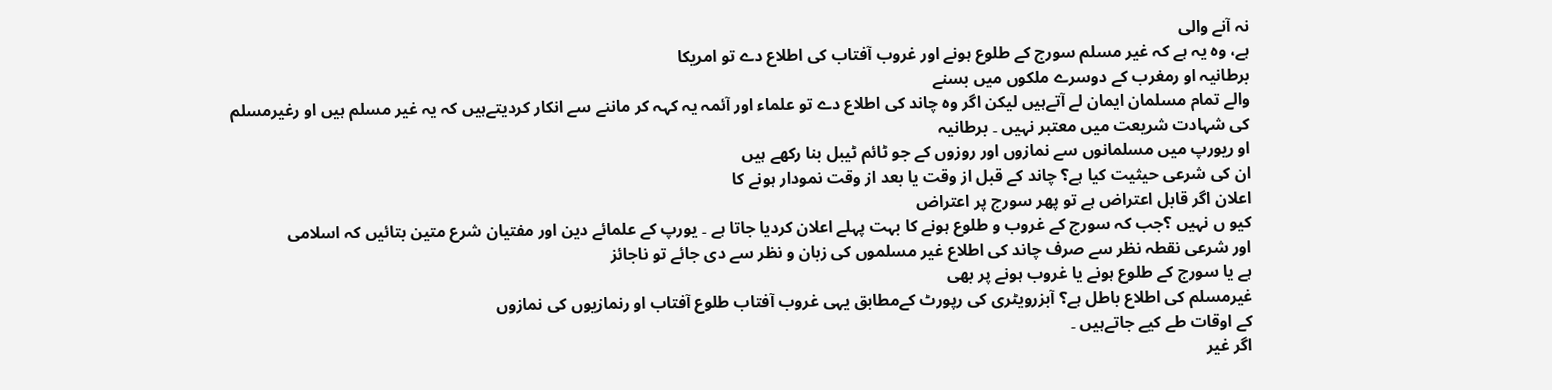نہ آنے والی
ہے، وہ یہ ہے کہ غیر مسلم سورج کے طلوع ہونے اور غروب آفتاب کی اطلاع دے تو امریکا
برطانیہ او رمغرب کے دوسرے ملکوں میں بسنے
والے تمام مسلمان ایمان لے آتےہیں لیکن اگر وہ چاند کی اطلاع دے تو علماء اور آئمہ یہ کہہ کر ماننے سے انکار کردیتےہیں کہ یہ غیر مسلم ہیں او رغیرمسلم کی شہادت شریعت میں معتبر نہیں ۔ برطانیہ
او ریورپ میں مسلمانوں سے نمازوں اور روزوں کے جو ٹائم ٹیبل بنا رکھے ہیں
ان کی شرعی حیثیت کیا ہے؟ چاند کے قبل از وقت یا بعد از وقت نمودار ہونے کا
اعلان اگر قابل اعتراض ہے تو پھر سورج پر اعتراض
کیو ں نہیں ؟جب کہ سورج کے غروب و طلوع ہونے کا بہت پہلے اعلان کردیا جاتا ہے ۔ یورپ کے علمائے دین اور مفتیان شرع متین بتائیں کہ اسلامی
اور شرعی نقطہ نظر سے صرف چاند کی اطلاع غیر مسلموں کی زبان و نظر سے دی جائے تو ناجائز
ہے یا سورج کے طلوع ہونے یا غروب ہونے پر بھی
غیرمسلم کی اطلاع باطل ہے؟ آبزرویٹری کی رپورٹ کےمطابق یہی غروب آفتاب طلوع آفتاب او رنمازیوں کی نمازوں
کے اوقات طے کیے جاتےہیں ۔
اگر غیر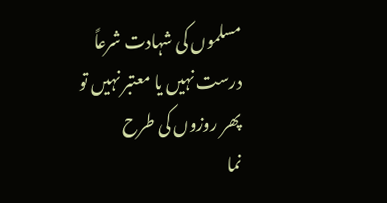مسلموں کی شہادت شرعاً
درست نہیں یا معتبر نہیں تو پھر روزوں کی طرح
نما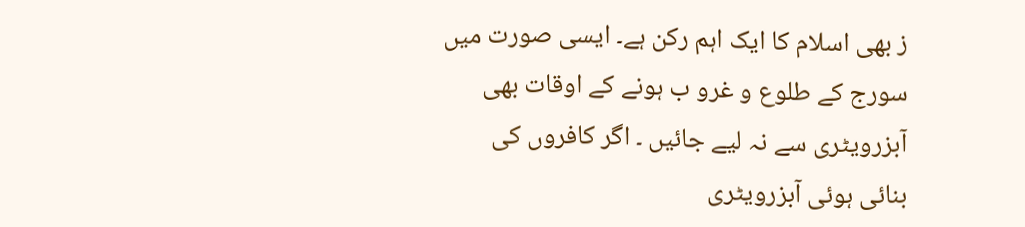ز بھی اسلام کا ایک اہم رکن ہے۔ ایسی صورت میں سورج کے طلوع و غرو ب ہونے کے اوقات بھی آبزرویٹری سے نہ لیے جائیں ۔ اگر کافروں کی
بنائی ہوئی آبزرویٹری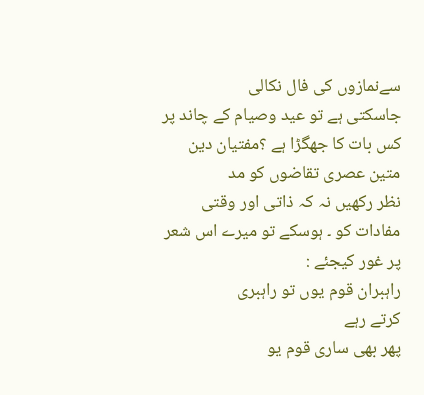سےنمازوں کی فال نکالی
جاسکتی ہے تو عید وصیام کے چاند پر کس بات کا جھگڑا ہے ؟مفتیان دین متین عصری تقاضوں کو مد
نظر رکھیں نہ کہ ذاتی اور وقتی مفادات کو ۔ ہوسکے تو میرے اس شعر پر غور کیجئے :
راہبران قوم یوں تو راہبری
کرتے رہے
پھر بھی ساری قوم یو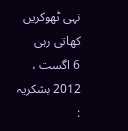نہی ٹھوکریں
کھاتی رہی
6 اگست ، 2012 بشکریہ
: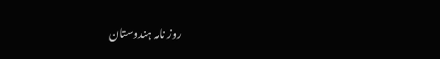روز نامہ ہندوستان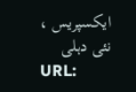ایکسپریس ، نئی دہلی
URL: